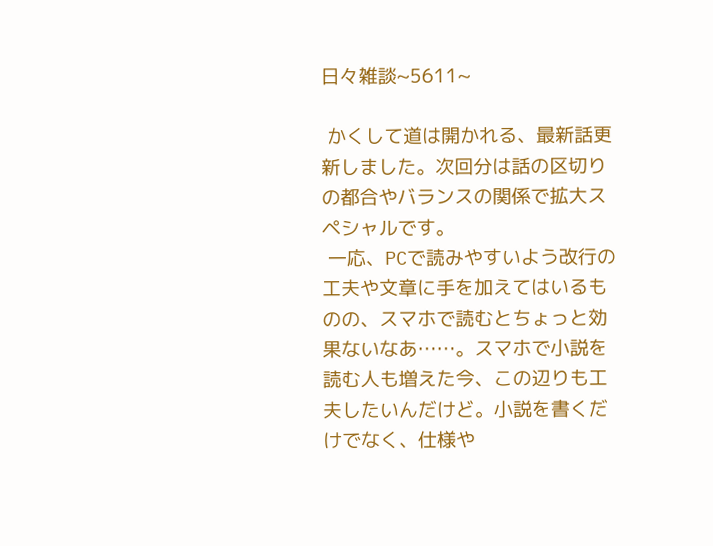日々雑談~5611~

 かくして道は開かれる、最新話更新しました。次回分は話の区切りの都合やバランスの関係で拡大スペシャルです。
 一応、PCで読みやすいよう改行の工夫や文章に手を加えてはいるものの、スマホで読むとちょっと効果ないなあ……。スマホで小説を読む人も増えた今、この辺りも工夫したいんだけど。小説を書くだけでなく、仕様や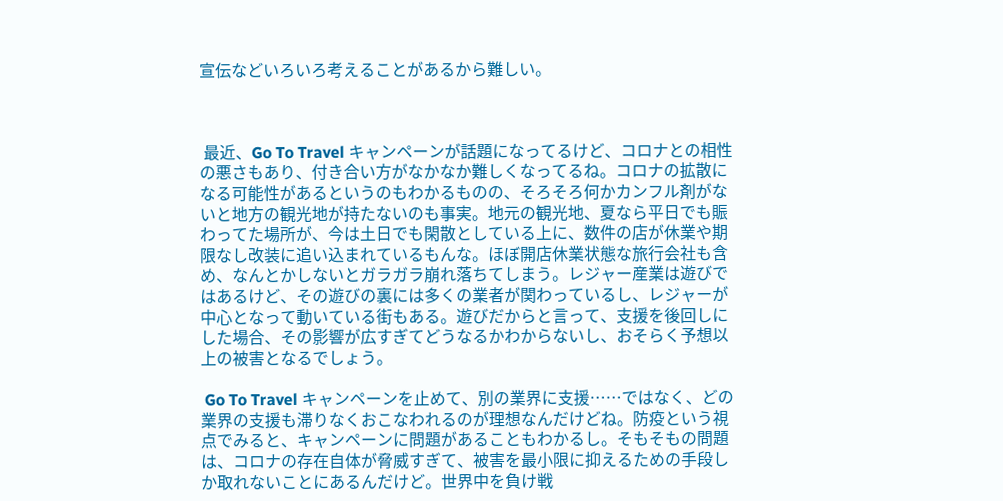宣伝などいろいろ考えることがあるから難しい。



 最近、Go To Travel キャンペーンが話題になってるけど、コロナとの相性の悪さもあり、付き合い方がなかなか難しくなってるね。コロナの拡散になる可能性があるというのもわかるものの、そろそろ何かカンフル剤がないと地方の観光地が持たないのも事実。地元の観光地、夏なら平日でも賑わってた場所が、今は土日でも閑散としている上に、数件の店が休業や期限なし改装に追い込まれているもんな。ほぼ開店休業状態な旅行会社も含め、なんとかしないとガラガラ崩れ落ちてしまう。レジャー産業は遊びではあるけど、その遊びの裏には多くの業者が関わっているし、レジャーが中心となって動いている街もある。遊びだからと言って、支援を後回しにした場合、その影響が広すぎてどうなるかわからないし、おそらく予想以上の被害となるでしょう。

 Go To Travel キャンペーンを止めて、別の業界に支援……ではなく、どの業界の支援も滞りなくおこなわれるのが理想なんだけどね。防疫という視点でみると、キャンペーンに問題があることもわかるし。そもそもの問題は、コロナの存在自体が脅威すぎて、被害を最小限に抑えるための手段しか取れないことにあるんだけど。世界中を負け戦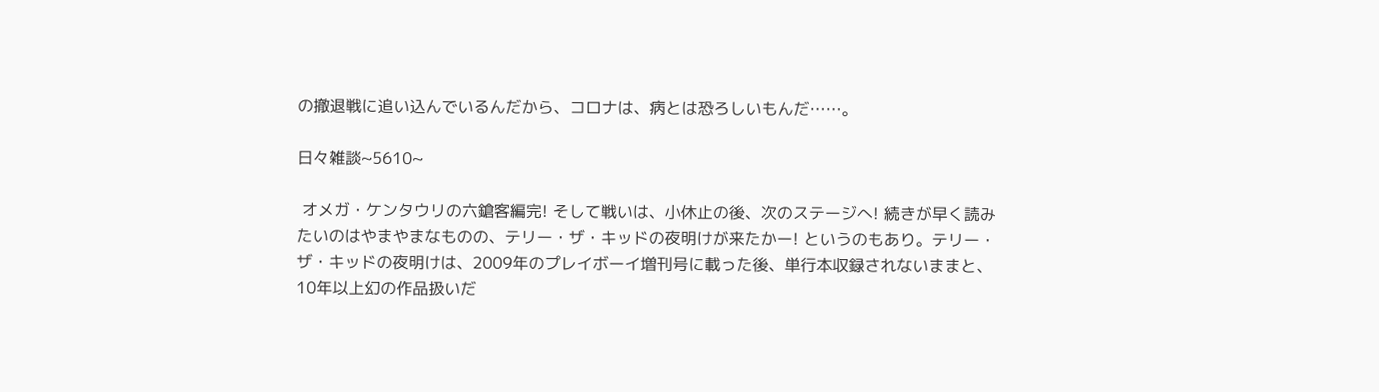の撤退戦に追い込んでいるんだから、コロナは、病とは恐ろしいもんだ……。

日々雑談~5610~

 オメガ・ケンタウリの六鎗客編完! そして戦いは、小休止の後、次のステージへ! 続きが早く読みたいのはやまやまなものの、テリー・ザ・キッドの夜明けが来たかー! というのもあり。テリー・ザ・キッドの夜明けは、2009年のプレイボーイ増刊号に載った後、単行本収録されないままと、10年以上幻の作品扱いだ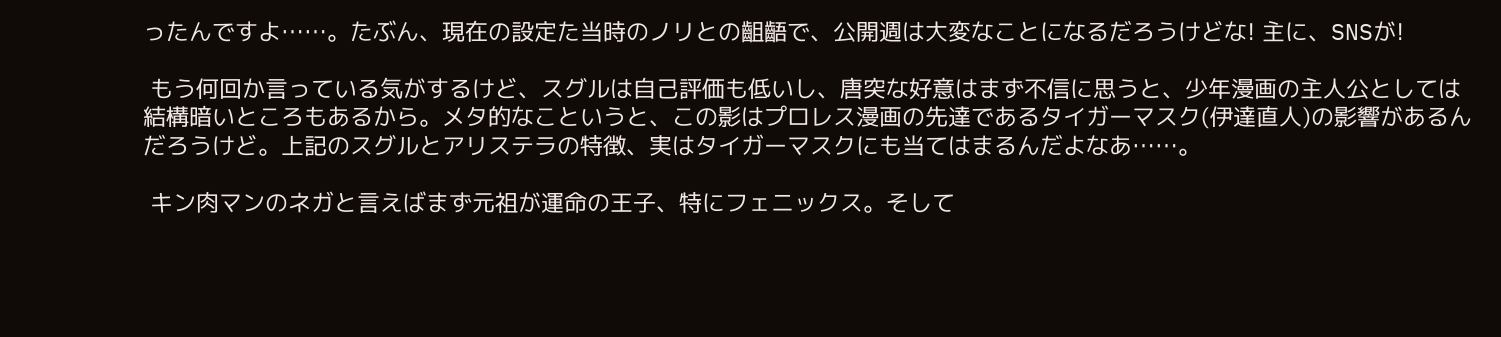ったんですよ……。たぶん、現在の設定た当時のノリとの齟齬で、公開週は大変なことになるだろうけどな! 主に、SNSが!

 もう何回か言っている気がするけど、スグルは自己評価も低いし、唐突な好意はまず不信に思うと、少年漫画の主人公としては結構暗いところもあるから。メタ的なこというと、この影はプロレス漫画の先達であるタイガーマスク(伊達直人)の影響があるんだろうけど。上記のスグルとアリステラの特徴、実はタイガーマスクにも当てはまるんだよなあ……。

 キン肉マンのネガと言えばまず元祖が運命の王子、特にフェニックス。そして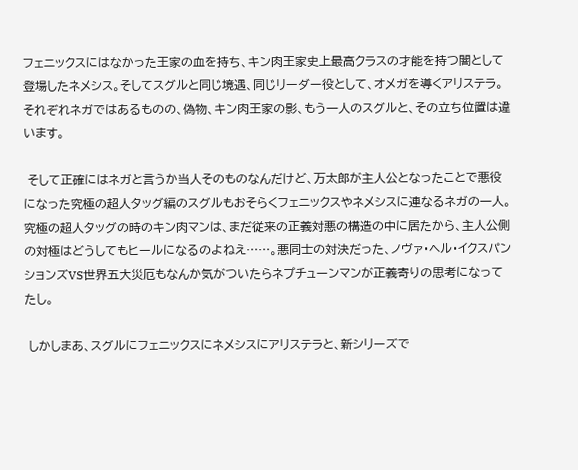フェニックスにはなかった王家の血を持ち、キン肉王家史上最高クラスの才能を持つ闇として登場したネメシス。そしてスグルと同じ境遇、同じリーダー役として、オメガを導くアリステラ。それぞれネガではあるものの、偽物、キン肉王家の影、もう一人のスグルと、その立ち位置は違います。

 そして正確にはネガと言うか当人そのものなんだけど、万太郎が主人公となったことで悪役になった究極の超人タッグ編のスグルもおそらくフェニックスやネメシスに連なるネガの一人。究極の超人タッグの時のキン肉マンは、まだ従来の正義対悪の構造の中に居たから、主人公側の対極はどうしてもヒールになるのよねえ……。悪同士の対決だった、ノヴァ・ヘル・イクスパンションズVS世界五大災厄もなんか気がついたらネプチューンマンが正義寄りの思考になってたし。

 しかしまあ、スグルにフェニックスにネメシスにアリステラと、新シリーズで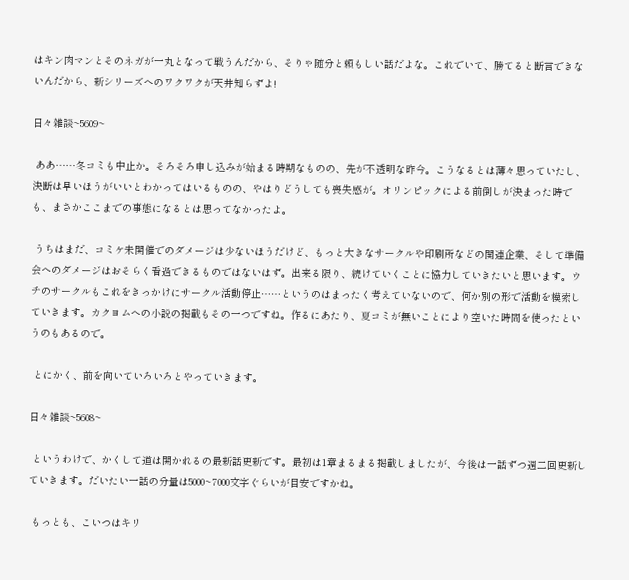はキン肉マンとそのネガが一丸となって戦うんだから、そりゃ随分と頼もしい話だよな。これでいて、勝てると断言できないんだから、新シリーズへのワクワクが天井知らずよ!

日々雑談~5609~

 ああ……冬コミも中止か。そろそろ申し込みが始まる時期なものの、先が不透明な昨今。こうなるとは薄々思っていたし、決断は早いほうがいいとわかってはいるものの、やはりどうしても喪失感が。オリンピックによる前倒しが決まった時でも、まさかここまでの事態になるとは思ってなかったよ。

 うちはまだ、コミケ未開催でのダメージは少ないほうだけど、もっと大きなサークルや印刷所などの関連企業、そして準備会へのダメージはおそらく看過できるものではないはず。出来る限り、続けていくことに協力していきたいと思います。ウチのサークルもこれをきっかけにサークル活動停止……というのはまったく考えていないので、何か別の形で活動を模索していきます。カクヨムへの小説の掲載もその一つですね。作るにあたり、夏コミが無いことにより空いた時間を使ったというのもあるので。

 とにかく、前を向いていろいろとやっていきます。

日々雑談~5608~

 というわけで、かくして道は開かれるの最新話更新です。最初は1章まるまる掲載しましたが、今後は一話ずつ週二回更新していきます。だいたい一話の分量は5000~7000文字ぐらいが目安ですかね。

 もっとも、こいつはキリ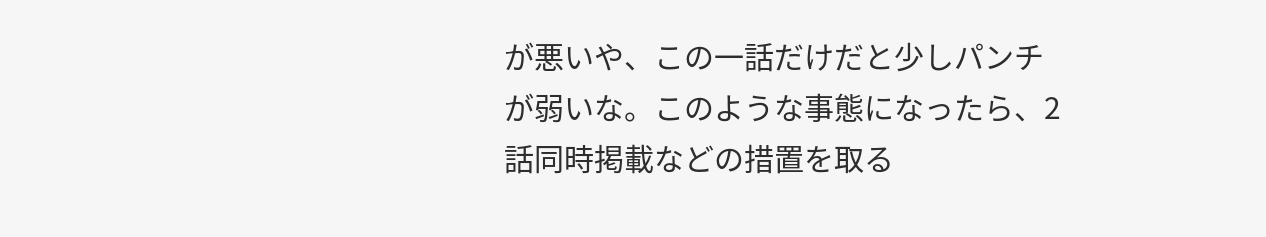が悪いや、この一話だけだと少しパンチが弱いな。このような事態になったら、2話同時掲載などの措置を取る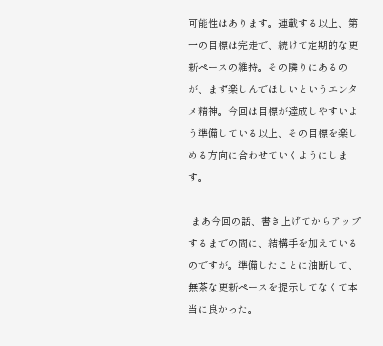可能性はあります。連載する以上、第一の目標は完走で、続けて定期的な更新ペースの維持。その隣りにあるのが、まず楽しんでほしいというエンタメ精神。今回は目標が達成しやすいよう準備している以上、その目標を楽しめる方向に合わせていくようにします。

 まあ今回の話、書き上げてからアップするまでの間に、結構手を加えているのですが。準備したことに油断して、無茶な更新ペースを提示してなくて本当に良かった。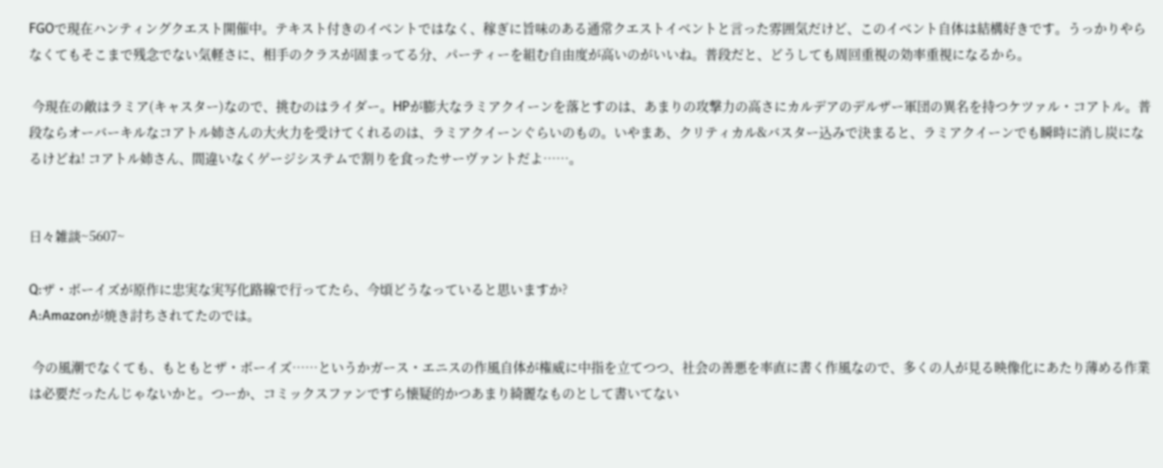FGOで現在ハンティングクエスト開催中。テキスト付きのイベントではなく、稼ぎに旨味のある通常クエストイベントと言った雰囲気だけど、このイベント自体は結構好きです。うっかりやらなくてもそこまで残念でない気軽さに、相手のクラスが固まってる分、パーティーを組む自由度が高いのがいいね。普段だと、どうしても周回重視の効率重視になるから。

 今現在の敵はラミア(キャスター)なので、挑むのはライダー。HPが膨大なラミアクイーンを落とすのは、あまりの攻撃力の高さにカルデアのデルザー軍団の異名を持つケツァル・コアトル。普段ならオーバーキルなコアトル姉さんの大火力を受けてくれるのは、ラミアクイーンぐらいのもの。いやまあ、クリティカル&バスター込みで決まると、ラミアクイーンでも瞬時に消し炭になるけどね! コアトル姉さん、間違いなくゲージシステムで割りを食ったサーヴァントだよ……。


日々雑談~5607~

Q:ザ・ボーイズが原作に忠実な実写化路線で行ってたら、今頃どうなっていると思いますか?
A:Amazonが焼き討ちされてたのでは。

 今の風潮でなくても、もともとザ・ボーイズ……というかガース・エニスの作風自体が権威に中指を立てつつ、社会の善悪を率直に書く作風なので、多くの人が見る映像化にあたり薄める作業は必要だったんじゃないかと。つーか、コミックスファンですら懐疑的かつあまり綺麗なものとして書いてない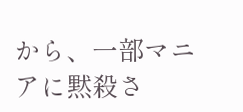から、一部マニアに黙殺さ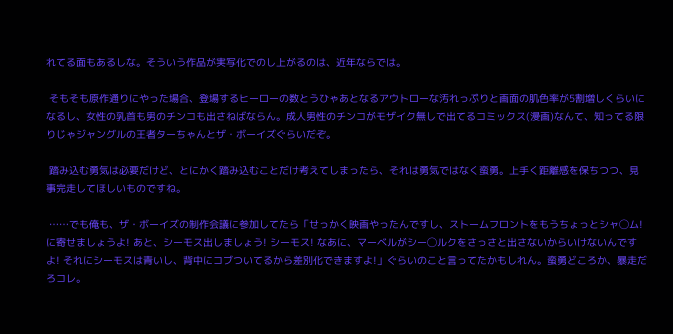れてる面もあるしな。そういう作品が実写化でのし上がるのは、近年ならでは。

 そもそも原作通りにやった場合、登場するヒーローの数とうひゃあとなるアウトローな汚れっぷりと画面の肌色率が5割増しくらいになるし、女性の乳首も男のチンコも出さねばならん。成人男性のチンコがモザイク無しで出てるコミックス(漫画)なんて、知ってる限りじゃジャングルの王者ターちゃんとザ・ボーイズぐらいだぞ。

 踏み込む勇気は必要だけど、とにかく踏み込むことだけ考えてしまったら、それは勇気ではなく蛮勇。上手く距離感を保ちつつ、見事完走してほしいものですね。

 ……でも俺も、ザ・ボーイズの制作会議に参加してたら「せっかく映画やったんですし、ストームフロントをもうちょっとシャ◯ム!に寄せましょうよ! あと、シーモス出しましょう! シーモス! なあに、マーベルがシー◯ルクをさっさと出さないからいけないんですよ! それにシーモスは青いし、背中にコブついてるから差別化できますよ!」ぐらいのこと言ってたかもしれん。蛮勇どころか、暴走だろコレ。